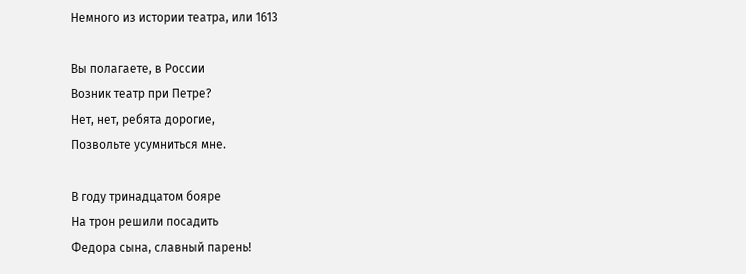Немного из истории театра, или 1613

Вы полагаете, в России
Возник театр при Петре?
Нет, нет, ребята дорогие,
Позвольте усумниться мне.

В году тринадцатом бояре
На трон решили посадить
Федора сына, славный парень!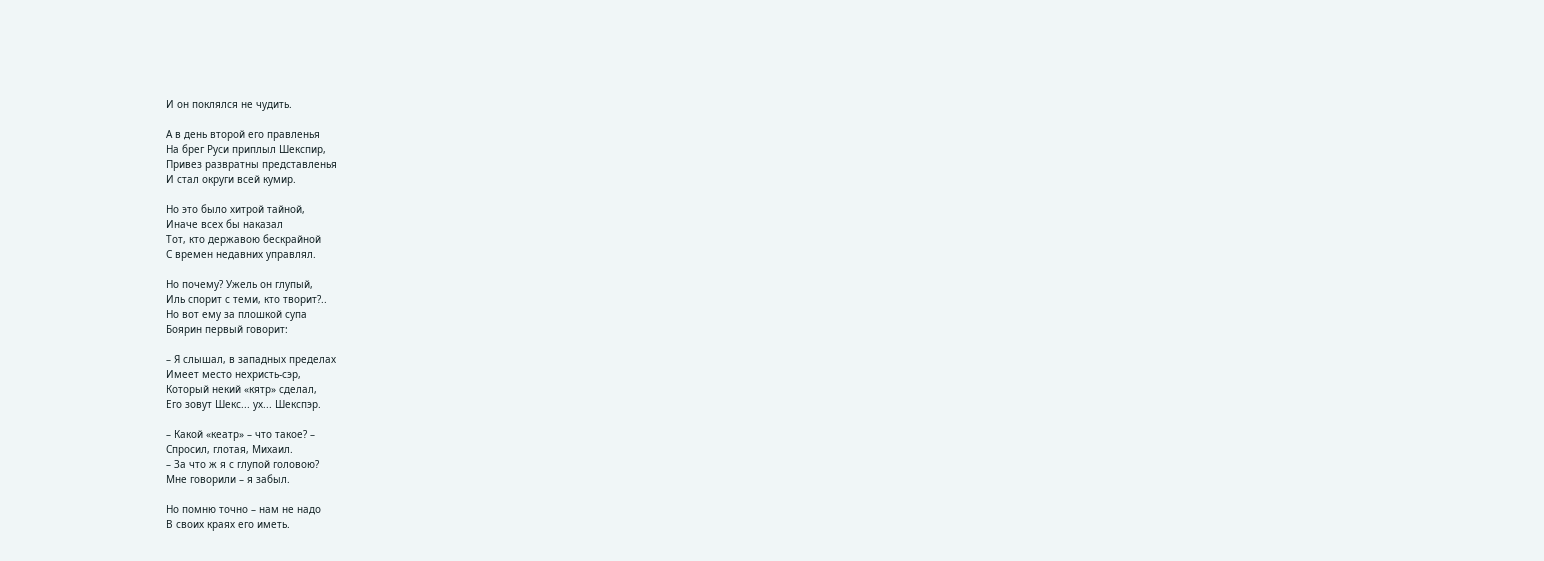И он поклялся не чудить.

А в день второй его правленья
На брег Руси приплыл Шекспир,
Привез развратны представленья
И стал округи всей кумир.

Но это было хитрой тайной,
Иначе всех бы наказал
Тот, кто державою бескрайной
С времен недавних управлял.

Но почему? Ужель он глупый,
Иль спорит с теми, кто творит?..
Но вот ему за плошкой супа
Боярин первый говорит:

– Я слышал, в западных пределах
Имеет место нехристь-сэр,
Который некий «кятр» сделал,
Его зовут Шекс... ух... Шекспэр.

– Какой «кеатр» – что такое? –
Спросил, глотая, Михаил.
– За что ж я с глупой головою?
Мне говорили – я забыл.

Но помню точно – нам не надо
В своих краях его иметь.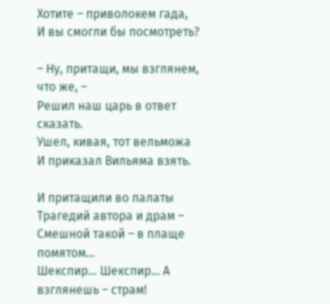Хотите – приволокем гада,
И вы смогли бы посмотреть?

– Ну, притащи, мы взглянем, что же, –
Решил наш царь в ответ сказать.
Ушел, кивая, тот вельможа
И приказал Вильяма взять.

И притащили во палаты
Трагедий автора и драм –
Смешной такой – в плаще помятом...
Шекспир... Шекспир... А взглянешь – страм!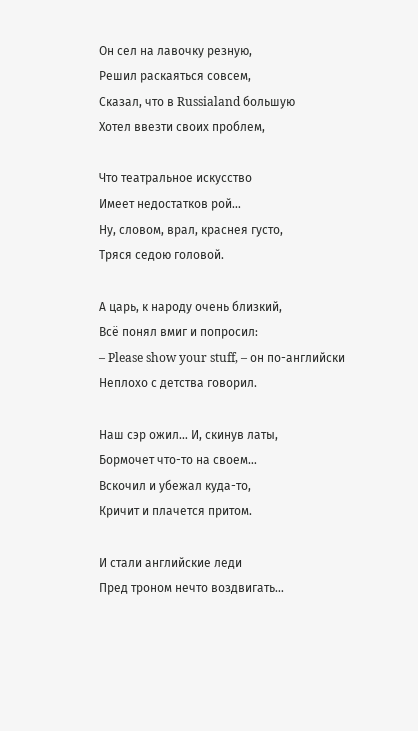Он сел на лавочку резную,
Решил раскаяться совсем,
Сказал, что в Russialand большую
Хотел ввезти своих проблем,

Что театральное искусство
Имеет недостатков рой…
Ну, словом, врал, краснея густо,
Тряся седою головой.

А царь, к народу очень близкий,
Всё понял вмиг и попросил:
– Please show your stuff, – он по-английски
Неплохо с детства говорил.

Наш сэр ожил… И, скинув латы,
Бормочет что-то на своем…
Вскочил и убежал куда-то,
Кричит и плачется притом.

И стали английские леди
Пред троном нечто воздвигать…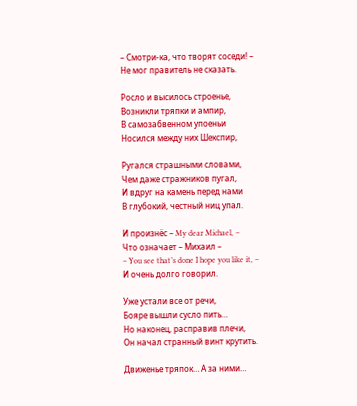– Смотри-ка, что творят соседи! –
Не мог правитель не сказать.

Росло и высилось строенье,
Возникли тряпки и ампир,
В самозабвенном упоеньи
Носился между них Шекспир,

Ругался страшными словами,
Чем даже стражников пугал,
И вдруг на камень перед нами
В глубокий, честный ниц упал.

И произнёс – My dear Michael, –
Что означает – Михаил –
– You see that’s done I hope you like it, –
И очень долго говорил.

Уже устали все от речи,
Бояре вышли сусло пить…
Но наконец, расправив плечи,
Он начал странный винт крутить.

Движенье тряпок… А за ними…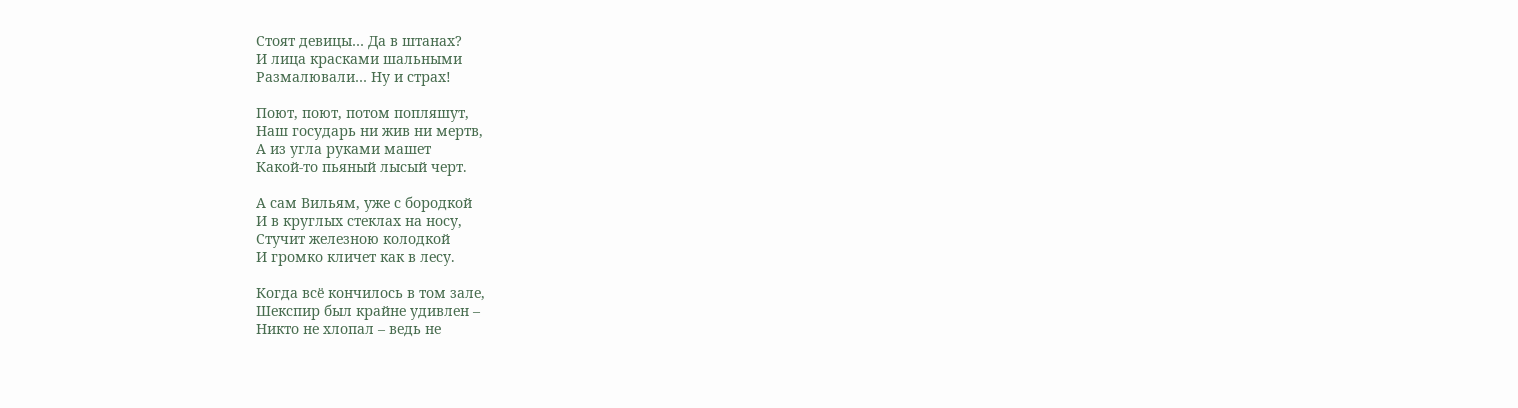Стоят девицы… Да в штанах?
И лица красками шальными
Размалювали… Ну и страх!

Поют, поют, потом попляшут,
Наш государь ни жив ни мертв,
А из угла руками машет
Какой-то пьяный лысый черт.

А сам Вильям, уже с бородкой
И в круглых стеклах на носу,
Стучит железною колодкой
И громко кличет как в лесу.

Когда всё кончилось в том зале,
Шекспир был крайне удивлен –
Никто не хлопал – ведь не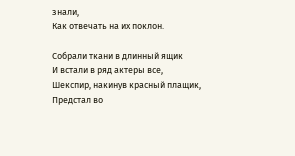знали,
Как отвечать на их поклон.

Собрали ткани в длинный ящик
И встали в ряд актеры все,
Шекспир, накинув красный плащик,
Предстал во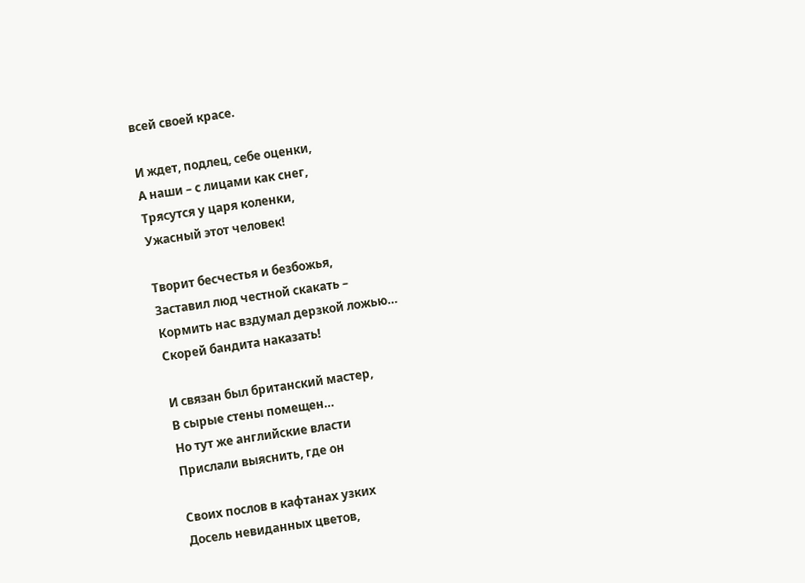всей своей красе.

И ждет, подлец, себе оценки,
А наши – с лицами как снег,
Трясутся у царя коленки,
Ужасный этот человек!

Творит бесчестья и безбожья,
Заставил люд честной скакать –
Кормить нас вздумал дерзкой ложью…
Скорей бандита наказать!

И связан был британский мастер,
В сырые стены помещен…
Но тут же английские власти
Прислали выяснить, где он

Своих послов в кафтанах узких
Досель невиданных цветов,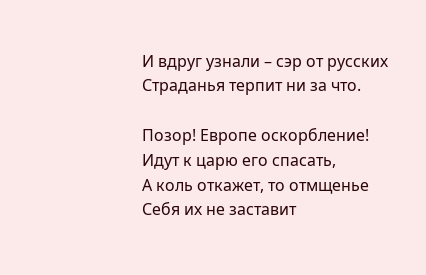И вдруг узнали – сэр от русских
Страданья терпит ни за что.

Позор! Европе оскорбление!
Идут к царю его спасать,
А коль откажет, то отмщенье
Себя их не заставит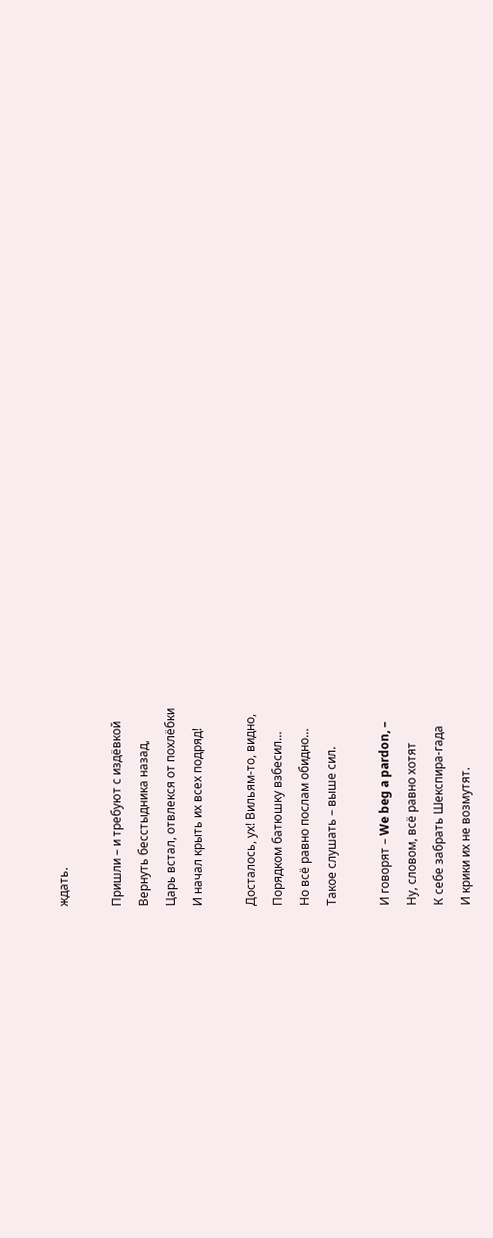ждать.

Пришли – и требуют с издёвкой
Вернуть бесстыдника назад,
Царь встал, отвлекся от похлёбки
И начал крыть их всех подряд!

Досталось, ух! Вильям-то, видно,
Порядком батюшку взбесил…
Но всё равно послам обидно…
Такое слушать – выше сил.

И говорят – We beg a pardon, –
Ну, словом, всё равно хотят
К себе забрать Шекспира-гада
И крики их не возмутят.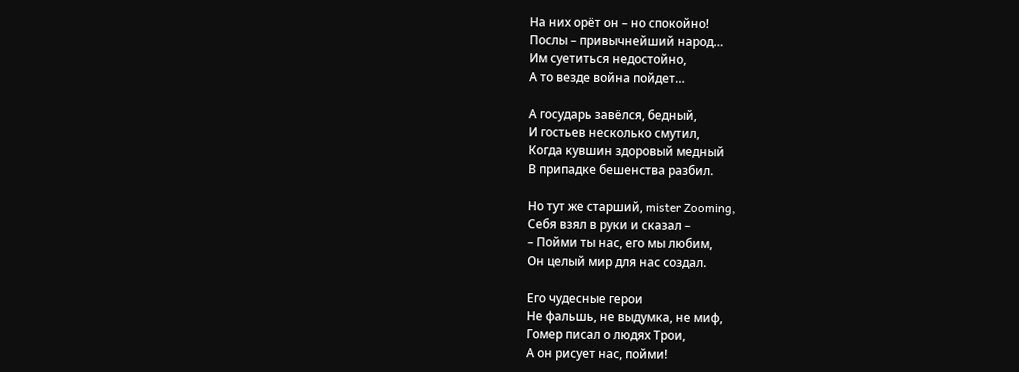На них орёт он – но спокойно!
Послы – привычнейший народ…
Им суетиться недостойно,
А то везде война пойдет…

А государь завёлся, бедный,
И гостьев несколько смутил,
Когда кувшин здоровый медный
В припадке бешенства разбил.

Но тут же старший, mister Zooming,
Себя взял в руки и сказал –
– Пойми ты нас, его мы любим,
Он целый мир для нас создал.

Его чудесные герои
Не фальшь, не выдумка, не миф,
Гомер писал о людях Трои,
А он рисует нас, пойми!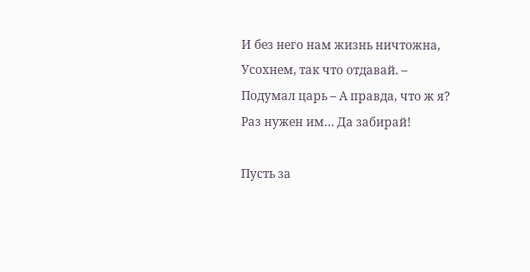И без него нам жизнь ничтожна,
Усохнем, так что отдавай. –
Подумал царь – А правда, что ж я?
Раз нужен им… Да забирай!

Пусть за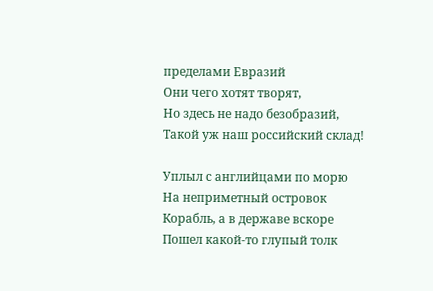пределами Евразий
Они чего хотят творят,
Но здесь не надо безобразий,
Такой уж наш российский склад!

Уплыл с английцами по морю
На неприметный островок
Корабль, а в державе вскоре
Пошел какой-то глупый толк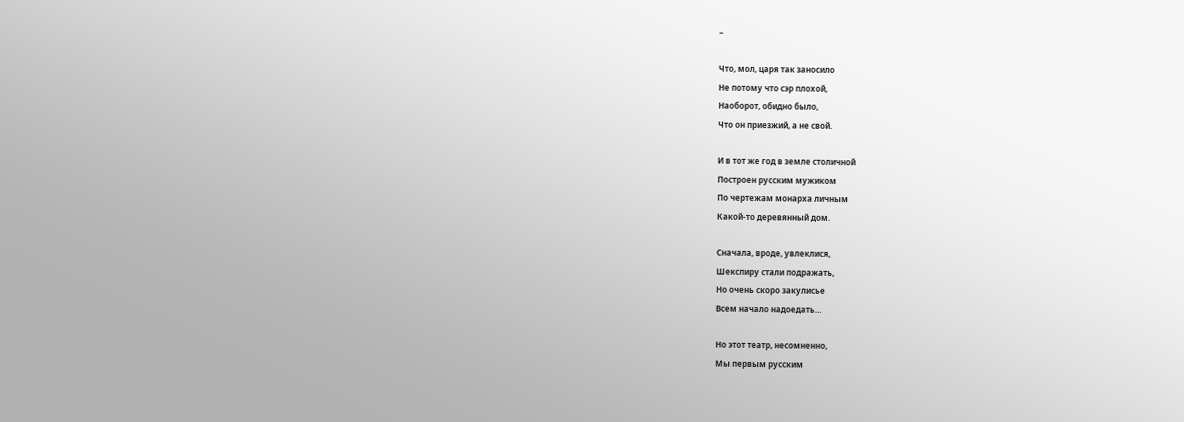–

Что, мол, царя так заносило
Не потому что сэр плохой,
Наоборот, обидно было,
Что он приезжий, а не свой.

И в тот же год в земле столичной
Построен русским мужиком
По чертежам монарха личным
Какой-то деревянный дом.

Сначала, вроде, увлеклися,
Шекспиру стали подражать,
Но очень скоро закулисье
Всем начало надоедать…

Но этот театр, несомненно,
Мы первым русским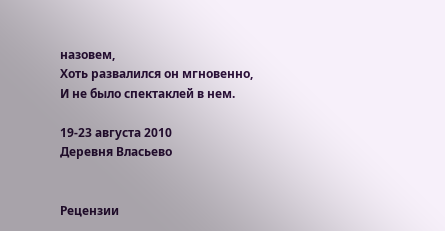назовем,
Хоть развалился он мгновенно,
И не было спектаклей в нем.

19-23 августа 2010
Деревня Власьево


Рецензии